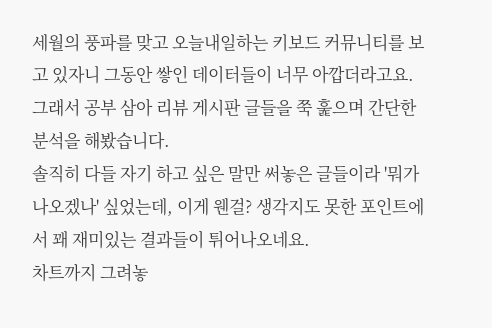세월의 풍파를 맞고 오늘내일하는 키보드 커뮤니티를 보고 있자니 그동안 쌓인 데이터들이 너무 아깝더라고요.
그래서 공부 삼아 리뷰 게시판 글들을 쭉 훑으며 간단한 분석을 해봤습니다.
솔직히 다들 자기 하고 싶은 말만 써놓은 글들이라 '뭐가 나오겠나' 싶었는데, 이게 웬걸? 생각지도 못한 포인트에서 꽤 재미있는 결과들이 튀어나오네요.
차트까지 그려놓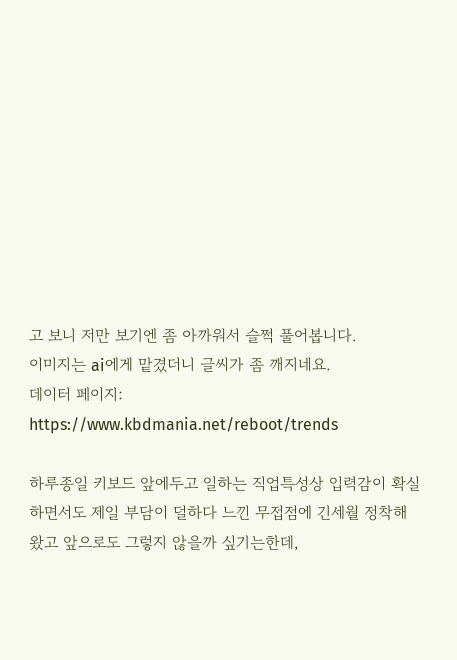고 보니 저만 보기엔 좀 아까워서 슬쩍 풀어봅니다.
이미지는 ai에게 맡겼더니 글씨가 좀 깨지네요.
데이터 페이지: https://www.kbdmania.net/reboot/trends

하루종일 키보드 앞에두고 일하는 직업특성상 입력감이 확실하면서도 제일 부담이 덜하다 느낀 무접점에 긴세월 정착해왔고 앞으로도 그렇지 않을까 싶기는한데,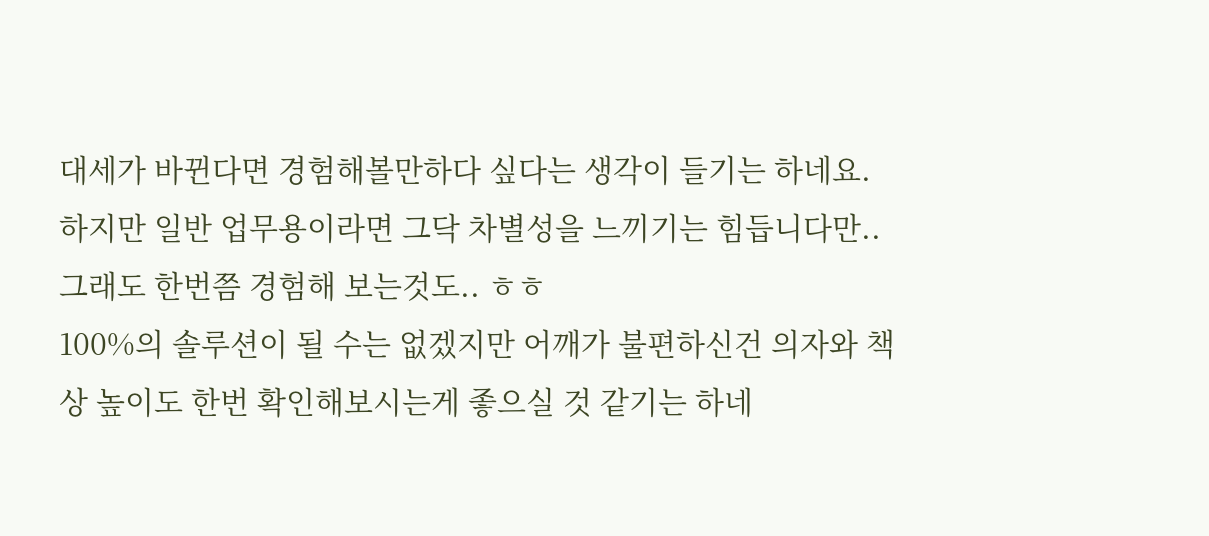대세가 바뀐다면 경험해볼만하다 싶다는 생각이 들기는 하네요.
하지만 일반 업무용이라면 그닥 차별성을 느끼기는 힘듭니다만.. 그래도 한번쯤 경험해 보는것도.. ㅎㅎ
100%의 솔루션이 될 수는 없겠지만 어깨가 불편하신건 의자와 책상 높이도 한번 확인해보시는게 좋으실 것 같기는 하네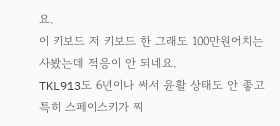요.
이 키보드 저 키보드 한 그래도 100만원어치는 사봤는데 적응이 안 되네요.
TKL913도 6년이나 써서 윤활 상태도 안 좋고 특히 스페이스키가 찌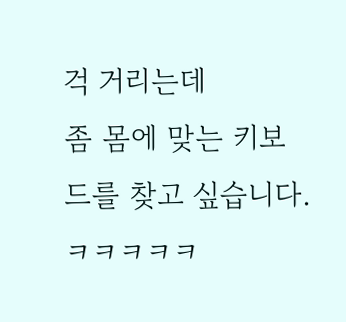걱 거리는데
좀 몸에 맞는 키보드를 찾고 싶습니다. ㅋㅋㅋㅋㅋ